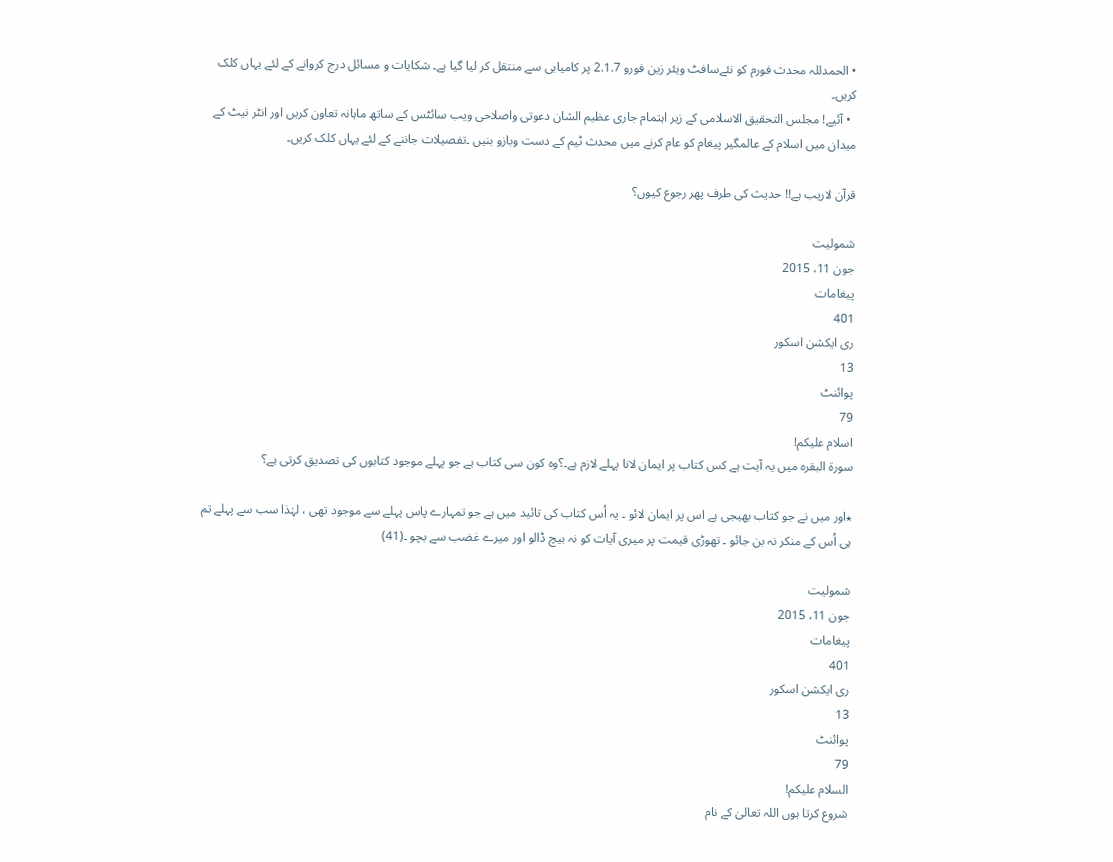• الحمدللہ محدث فورم کو نئےسافٹ ویئر زین فورو 2.1.7 پر کامیابی سے منتقل کر لیا گیا ہے۔ شکایات و مسائل درج کروانے کے لئے یہاں کلک کریں۔
  • آئیے! مجلس التحقیق الاسلامی کے زیر اہتمام جاری عظیم الشان دعوتی واصلاحی ویب سائٹس کے ساتھ ماہانہ تعاون کریں اور انٹر نیٹ کے میدان میں اسلام کے عالمگیر پیغام کو عام کرنے میں محدث ٹیم کے دست وبازو بنیں ۔تفصیلات جاننے کے لئے یہاں کلک کریں۔

قرآن لاریب ہے!! حدیث کی طرف پھر رجوع کیوں؟

شمولیت
جون 11، 2015
پیغامات
401
ری ایکشن اسکور
13
پوائنٹ
79
اسلام علیکم!
سورۃ البقرہ میں یہ آیت ہے کس کتاب پر ایمان لانا پہلے لازم ہے۔؟وہ کون سی کتاب ہے جو پہلے موجود کتابوں کی تصدیق کرتی ہے؟

٭اور میں نے جو کتاب بھیجی ہے اس پر ایمان لائو ۔ یہ اُس کتاب کی تائید میں ہے جو تمہارے پاس پہلے سے موجود تھی ، لہٰذا سب سے پہلے تم ہی اُس کے منکر نہ بن جائو ۔ تھوڑی قیمت پر میری آیات کو نہ بیچ ڈالو اور میرے غضب سے بچو ۔(41)

شمولیت
جون 11، 2015
پیغامات
401
ری ایکشن اسکور
13
پوائنٹ
79
السلام علیکم!
شروع کرتا ہوں اللہ تعالیٰ کے نام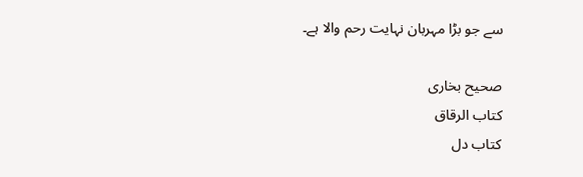سے جو بڑا مہربان نہایت رحم والا ہے۔

صحیح بخاری
كتاب الرقاق
کتاب دل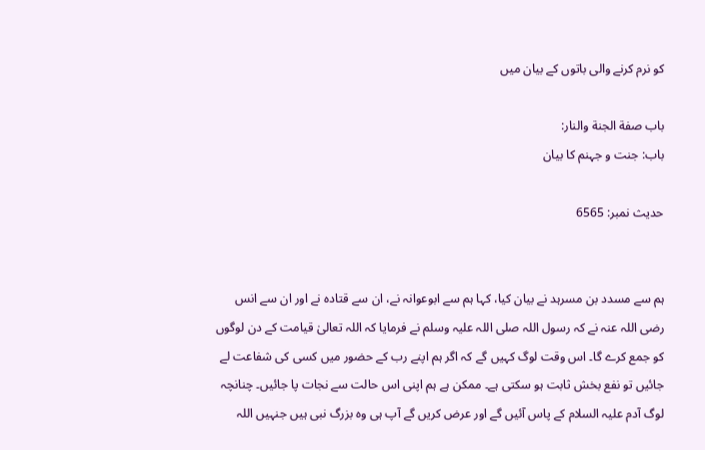کو نرم کرنے والی باتوں کے بیان میں

باب صفة الجنة والنار:
باب: جنت و جہنم کا بیان

حدیث نمبر: 6565


ہم سے مسدد بن مسرہد نے بیان کیا، کہا ہم سے ابوعوانہ نے، ان سے قتادہ نے اور ان سے انس رضی اللہ عنہ نے کہ رسول اللہ صلی اللہ علیہ وسلم نے فرمایا کہ اللہ تعالیٰ قیامت کے دن لوگوں کو جمع کرے گا۔ اس وقت لوگ کہیں گے کہ اگر ہم اپنے رب کے حضور میں کسی کی شفاعت لے جائیں تو نفع بخش ثابت ہو سکتی ہے۔ ممکن ہے ہم اپنی اس حالت سے نجات پا جائیں۔ چنانچہ لوگ آدم علیہ السلام کے پاس آئیں گے اور عرض کریں گے آپ ہی وہ بزرگ نبی ہیں جنہیں اللہ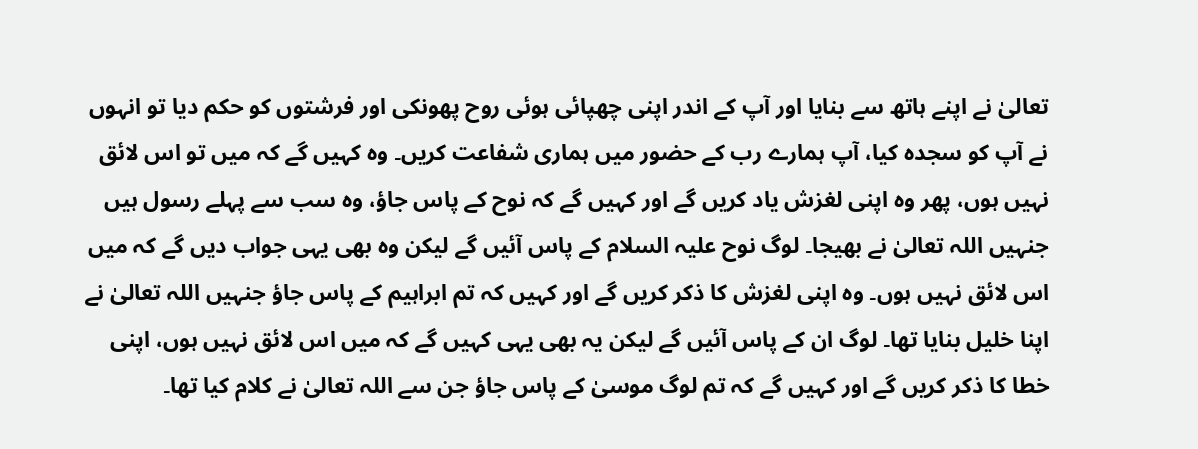تعالیٰ نے اپنے ہاتھ سے بنایا اور آپ کے اندر اپنی چھپائی ہوئی روح پھونکی اور فرشتوں کو حکم دیا تو انہوں نے آپ کو سجدہ کیا، آپ ہمارے رب کے حضور میں ہماری شفاعت کریں۔ وہ کہیں گے کہ میں تو اس لائق نہیں ہوں، پھر وہ اپنی لغزش یاد کریں گے اور کہیں گے کہ نوح کے پاس جاؤ، وہ سب سے پہلے رسول ہیں جنہیں اللہ تعالیٰ نے بھیجا۔ لوگ نوح علیہ السلام کے پاس آئیں گے لیکن وہ بھی یہی جواب دیں گے کہ میں اس لائق نہیں ہوں۔ وہ اپنی لغزش کا ذکر کریں گے اور کہیں کہ تم ابراہیم کے پاس جاؤ جنہیں اللہ تعالیٰ نے اپنا خلیل بنایا تھا۔ لوگ ان کے پاس آئیں گے لیکن یہ بھی یہی کہیں گے کہ میں اس لائق نہیں ہوں، اپنی خطا کا ذکر کریں گے اور کہیں گے کہ تم لوگ موسیٰ کے پاس جاؤ جن سے اللہ تعالیٰ نے کلام کیا تھا۔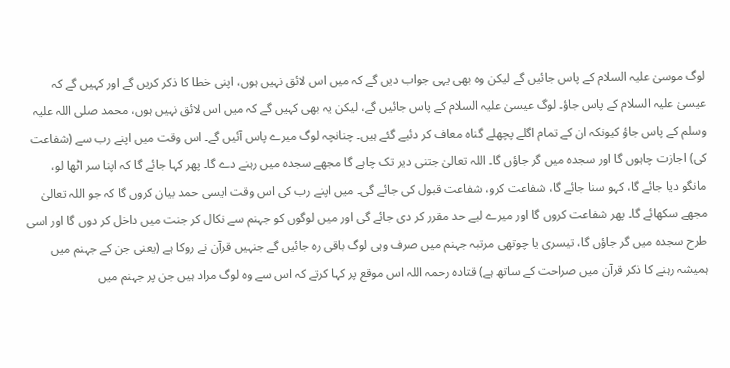لوگ موسیٰ علیہ السلام کے پاس جائیں گے لیکن وہ بھی یہی جواب دیں گے کہ میں اس لائق نہیں ہوں، اپنی خطا کا ذکر کریں گے اور کہیں گے کہ عیسیٰ علیہ السلام کے پاس جاؤ۔ لوگ عیسیٰ علیہ السلام کے پاس جائیں گے، لیکن یہ بھی کہیں گے کہ میں اس لائق نہیں ہوں، محمد صلی اللہ علیہ وسلم کے پاس جاؤ کیونکہ ان کے تمام اگلے پچھلے گناہ معاف کر دئیے گئے ہیں۔ چنانچہ لوگ میرے پاس آئیں گے۔ اس وقت میں اپنے رب سے (شفاعت کی) اجازت چاہوں گا اور سجدہ میں گر جاؤں گا۔ اللہ تعالیٰ جتنی دیر تک چاہے گا مجھے سجدہ میں رہنے دے گا۔ پھر کہا جائے گا کہ اپنا سر اٹھا لو، مانگو دیا جائے گا، کہو سنا جائے گا، شفاعت کرو، شفاعت قبول کی جائے گی۔ میں اپنے رب کی اس وقت ایسی حمد بیان کروں گا کہ جو اللہ تعالیٰ مجھے سکھائے گا۔ پھر شفاعت کروں گا اور میرے لیے حد مقرر کر دی جائے گی اور میں لوگوں کو جہنم سے نکال کر جنت میں داخل کر دوں گا اور اسی طرح سجدہ میں گر جاؤں گا، تیسری یا چوتھی مرتبہ جہنم میں صرف وہی لوگ باقی رہ جائیں گے جنہیں قرآن نے روکا ہے (یعنی جن کے جہنم میں ہمیشہ رہنے کا ذکر قرآن میں صراحت کے ساتھ ہے) قتادہ رحمہ اللہ اس موقع پر کہا کرتے کہ اس سے وہ لوگ مراد ہیں جن پر جہنم میں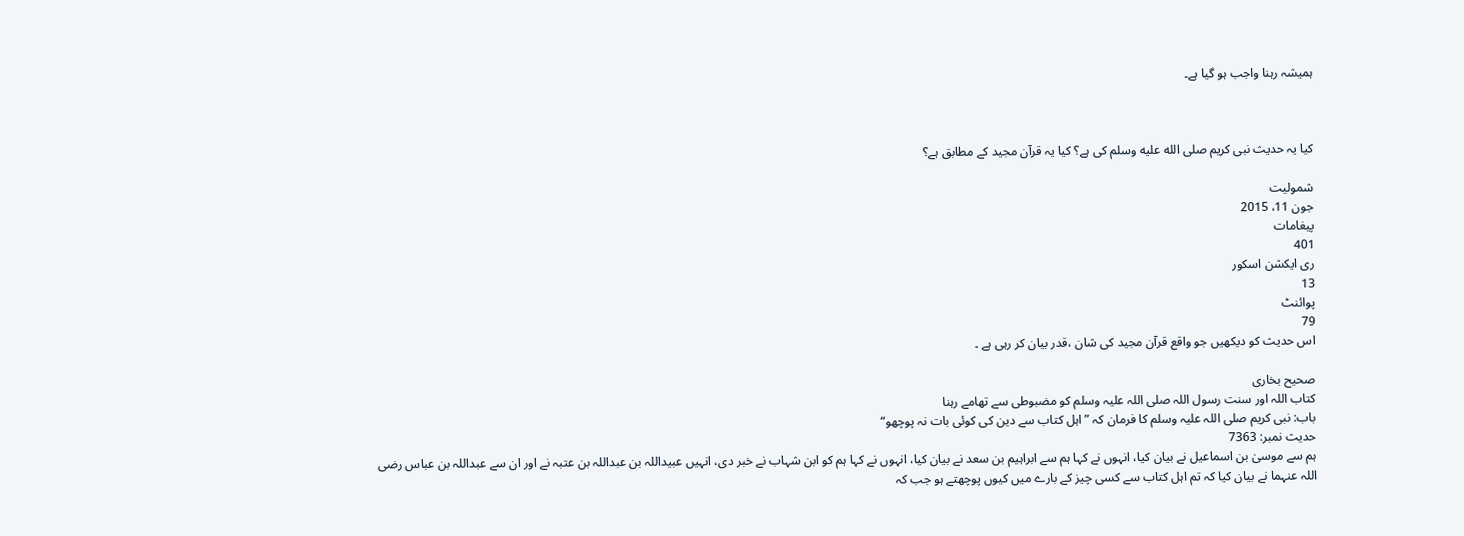ہمیشہ رہنا واجب ہو گیا ہے۔



کیا یہ حدیث نبی کریم صلى الله عليه وسلم کی ہے؟ کیا یہ قرآن مجید کے مطابق ہے؟

شمولیت
جون 11، 2015
پیغامات
401
ری ایکشن اسکور
13
پوائنٹ
79
اس حدیث کو دیکھیں جو واقع قرآن مجید کی شان ،قدر بیان کر رہی ہے ۔

صحیح بخاری
کتاب اللہ اور سنت رسول اللہ صلی اللہ علیہ وسلم کو مضبوطی سے تھامے رہنا
باب: نبی کریم صلی اللہ علیہ وسلم کا فرمان کہ ”اہل کتاب سے دین کی کوئی بات نہ پوچھو“
حدیث نمبر: 7363
ہم سے موسیٰ بن اسماعیل نے بیان کیا، انہوں نے کہا ہم سے ابراہیم بن سعد نے بیان کیا، انہوں نے کہا ہم کو ابن شہاب نے خبر دی، انہیں عبیداللہ بن عبداللہ بن عتبہ نے اور ان سے عبداللہ بن عباس رضی اللہ عنہما نے بیان کیا کہ تم اہل کتاب سے کسی چیز کے بارے میں کیوں پوچھتے ہو جب کہ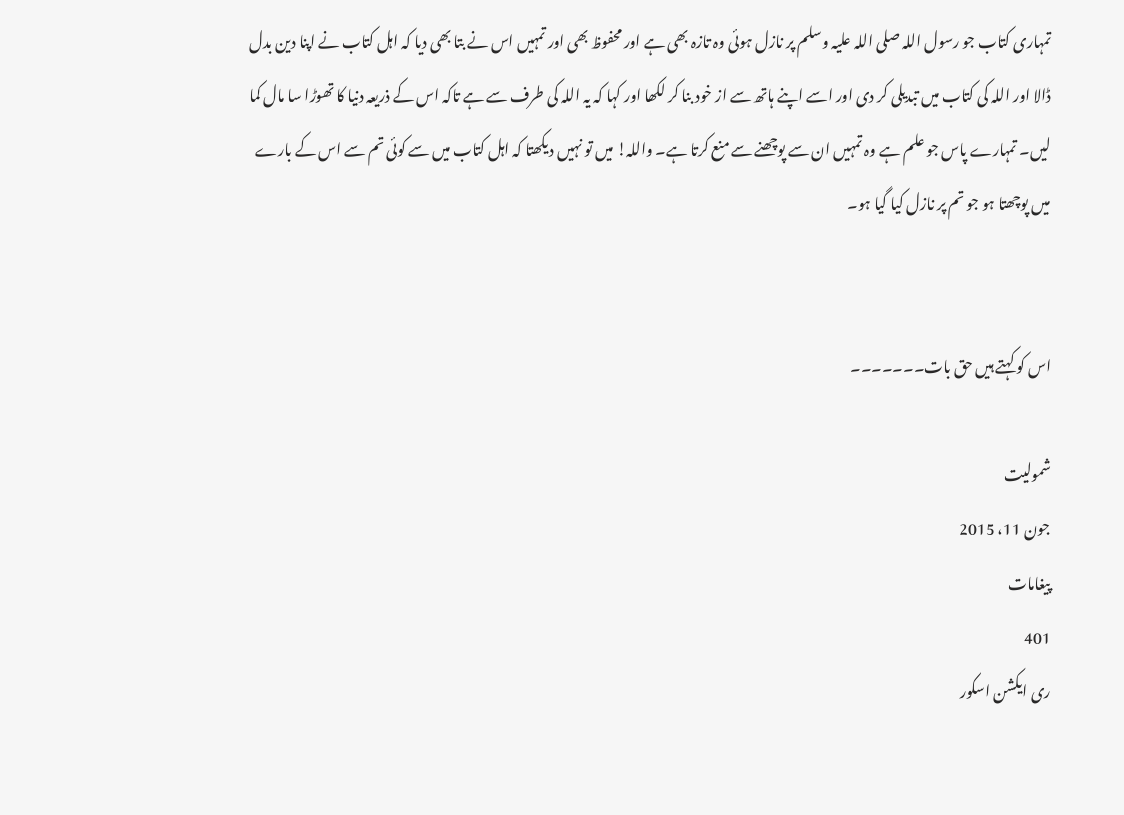تمہاری کتاب جو رسول اللہ صلی اللہ علیہ وسلم پر نازل ہوئی وہ تازہ بھی ہے اور محفوظ بھی اور تمہیں اس نے بتا بھی دیا کہ اہل کتاب نے اپنا دین بدل ڈالا اور اللہ کی کتاب میں تبدیلی کر دی اور اسے اپنے ہاتھ سے از خود بنا کر لکھا اور کہا کہ یہ اللہ کی طرف سے ہے تاکہ اس کے ذریعہ دنیا کا تھوڑا سا مال کما لیں۔ تمہارے پاس جو علم ہے وہ تمہیں ان سے پوچھنے سے منع کرتا ہے۔ واللہ! میں تو نہیں دیکھتا کہ اہل کتاب میں سے کوئی تم سے اس کے بارے میں پوچھتا ہو جو تم پر نازل کیا گیا ہو۔


اس کو کہتے ہیں حق بات۔۔۔۔۔۔۔

شمولیت
جون 11، 2015
پیغامات
401
ری ایکشن اسکور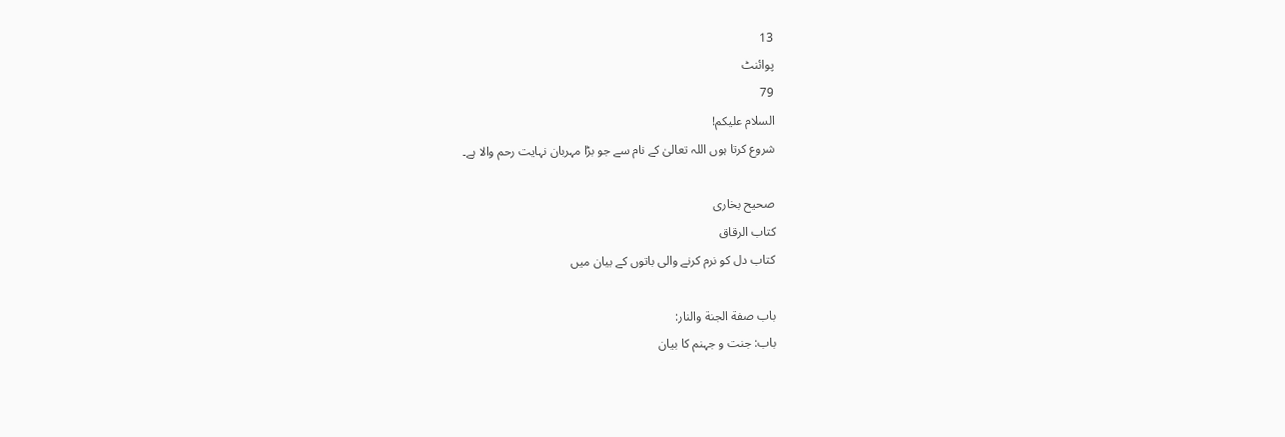13
پوائنٹ
79
السلام علیکم!
شروع کرتا ہوں اللہ تعالیٰ کے نام سے جو بڑا مہربان نہایت رحم والا ہے۔

صحیح بخاری
كتاب الرقاق
کتاب دل کو نرم کرنے والی باتوں کے بیان میں

باب صفة الجنة والنار:
باب: جنت و جہنم کا بیان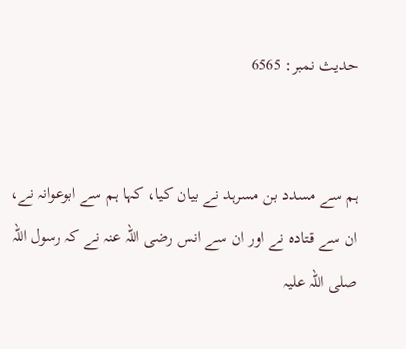حدیث نمبر: 6565


ہم سے مسدد بن مسرہد نے بیان کیا، کہا ہم سے ابوعوانہ نے، ان سے قتادہ نے اور ان سے انس رضی اللہ عنہ نے کہ رسول اللہ صلی اللہ علیہ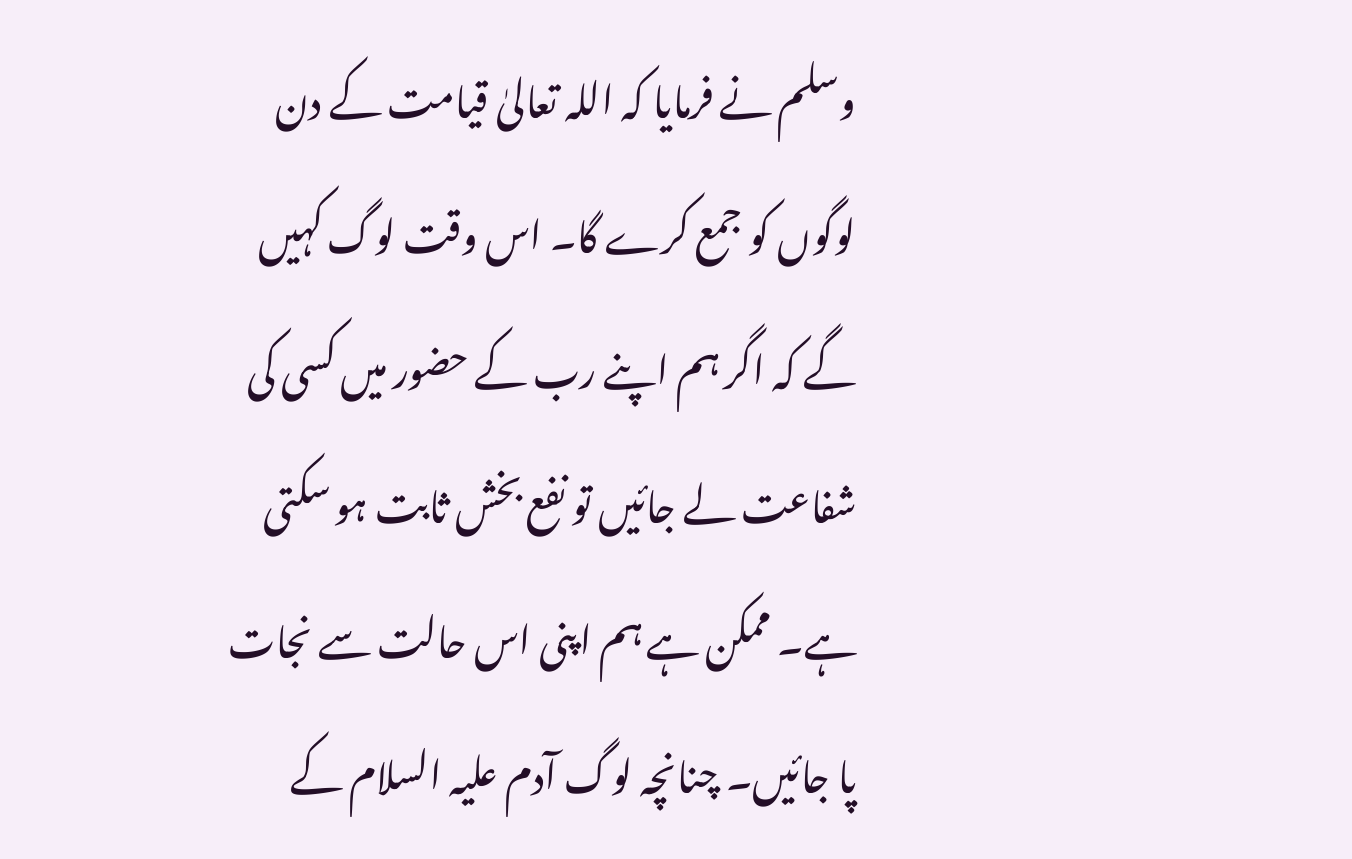وسلم نے فرمایا کہ اللہ تعالیٰ قیامت کے دن لوگوں کو جمع کرے گا۔ اس وقت لوگ کہیں گے کہ اگر ہم اپنے رب کے حضور میں کسی کی شفاعت لے جائیں تو نفع بخش ثابت ہو سکتی ہے۔ ممکن ہے ہم اپنی اس حالت سے نجات پا جائیں۔ چنانچہ لوگ آدم علیہ السلام کے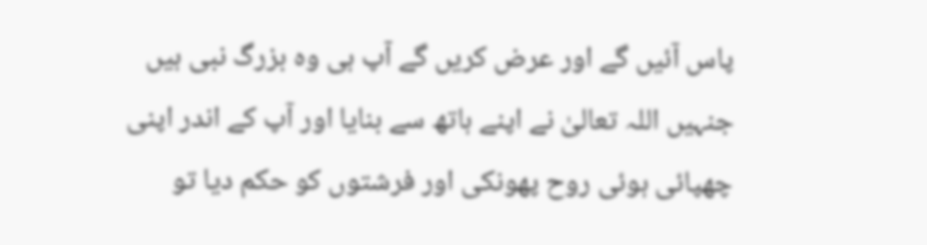پاس آئیں گے اور عرض کریں گے آپ ہی وہ بزرگ نبی ہیں جنہیں اللہ تعالیٰ نے اپنے ہاتھ سے بنایا اور آپ کے اندر اپنی چھپائی ہوئی روح پھونکی اور فرشتوں کو حکم دیا تو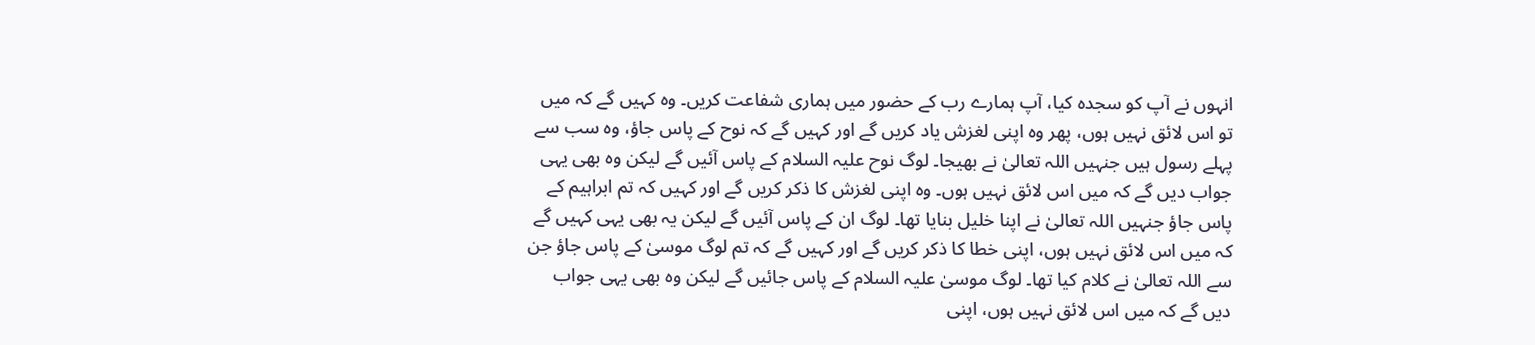انہوں نے آپ کو سجدہ کیا، آپ ہمارے رب کے حضور میں ہماری شفاعت کریں۔ وہ کہیں گے کہ میں تو اس لائق نہیں ہوں، پھر وہ اپنی لغزش یاد کریں گے اور کہیں گے کہ نوح کے پاس جاؤ، وہ سب سے پہلے رسول ہیں جنہیں اللہ تعالیٰ نے بھیجا۔ لوگ نوح علیہ السلام کے پاس آئیں گے لیکن وہ بھی یہی جواب دیں گے کہ میں اس لائق نہیں ہوں۔ وہ اپنی لغزش کا ذکر کریں گے اور کہیں کہ تم ابراہیم کے پاس جاؤ جنہیں اللہ تعالیٰ نے اپنا خلیل بنایا تھا۔ لوگ ان کے پاس آئیں گے لیکن یہ بھی یہی کہیں گے کہ میں اس لائق نہیں ہوں، اپنی خطا کا ذکر کریں گے اور کہیں گے کہ تم لوگ موسیٰ کے پاس جاؤ جن سے اللہ تعالیٰ نے کلام کیا تھا۔ لوگ موسیٰ علیہ السلام کے پاس جائیں گے لیکن وہ بھی یہی جواب دیں گے کہ میں اس لائق نہیں ہوں، اپنی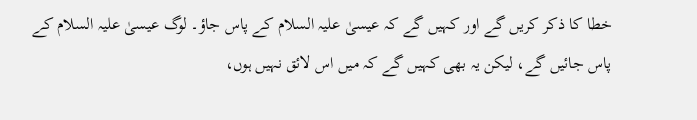خطا کا ذکر کریں گے اور کہیں گے کہ عیسیٰ علیہ السلام کے پاس جاؤ۔ لوگ عیسیٰ علیہ السلام کے پاس جائیں گے، لیکن یہ بھی کہیں گے کہ میں اس لائق نہیں ہوں،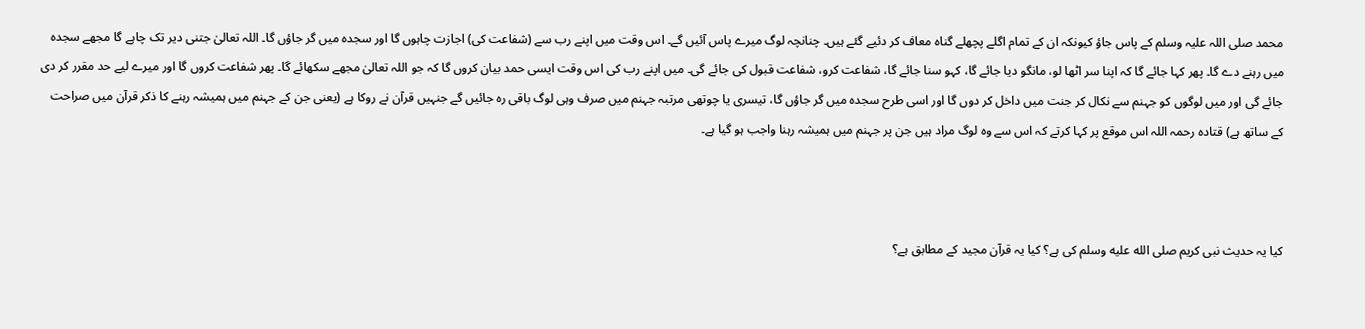محمد صلی اللہ علیہ وسلم کے پاس جاؤ کیونکہ ان کے تمام اگلے پچھلے گناہ معاف کر دئیے گئے ہیں۔ چنانچہ لوگ میرے پاس آئیں گے۔ اس وقت میں اپنے رب سے (شفاعت کی) اجازت چاہوں گا اور سجدہ میں گر جاؤں گا۔ اللہ تعالیٰ جتنی دیر تک چاہے گا مجھے سجدہ میں رہنے دے گا۔ پھر کہا جائے گا کہ اپنا سر اٹھا لو، مانگو دیا جائے گا، کہو سنا جائے گا، شفاعت کرو، شفاعت قبول کی جائے گی۔ میں اپنے رب کی اس وقت ایسی حمد بیان کروں گا کہ جو اللہ تعالیٰ مجھے سکھائے گا۔ پھر شفاعت کروں گا اور میرے لیے حد مقرر کر دی جائے گی اور میں لوگوں کو جہنم سے نکال کر جنت میں داخل کر دوں گا اور اسی طرح سجدہ میں گر جاؤں گا، تیسری یا چوتھی مرتبہ جہنم میں صرف وہی لوگ باقی رہ جائیں گے جنہیں قرآن نے روکا ہے (یعنی جن کے جہنم میں ہمیشہ رہنے کا ذکر قرآن میں صراحت کے ساتھ ہے) قتادہ رحمہ اللہ اس موقع پر کہا کرتے کہ اس سے وہ لوگ مراد ہیں جن پر جہنم میں ہمیشہ رہنا واجب ہو گیا ہے۔



کیا یہ حدیث نبی کریم صلى الله عليه وسلم کی ہے؟ کیا یہ قرآن مجید کے مطابق ہے؟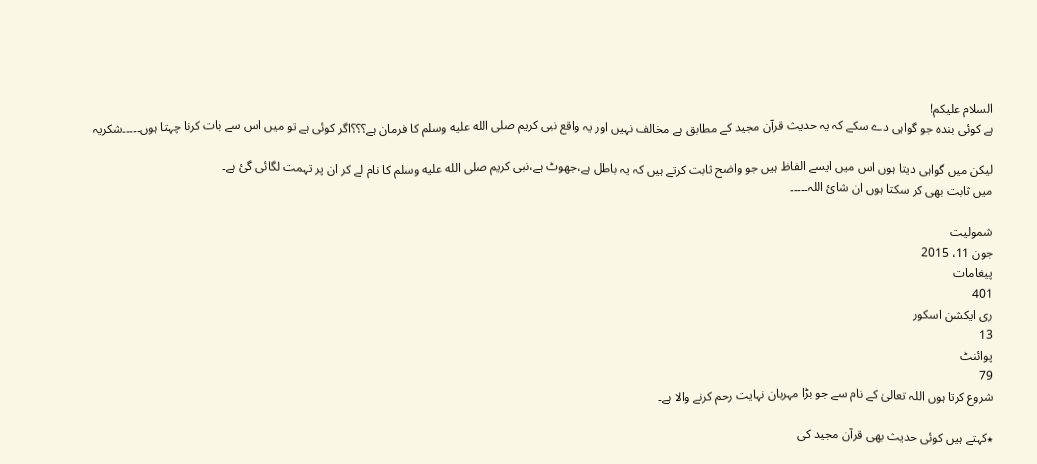السلام علیکم!
ہے کوئی بندہ جو گواہی دے سکے کہ یہ حدیث قرآن مجید کے مطابق ہے مخالف نہیں اور یہ واقع نبی کریم صلى الله عليه وسلم کا فرمان ہے؟؟؟اگر کوئی ہے تو میں اس سے بات کرنا چہتا ہوں۔۔۔۔۔شکریہ

لیکن میں گواہی دیتا ہوں اس میں ایسے الفاظ ہیں جو واضح ثابت کرتے ہیں کہ یہ باطل ہے،جھوٹ ہے،نبی کریم صلى الله عليه وسلم کا نام لے کر ان پر تہمت لگائی گئ ہے۔
میں ثابت بھی کر سکتا ہوں ان شائ اللہ۔۔۔۔۔

شمولیت
جون 11، 2015
پیغامات
401
ری ایکشن اسکور
13
پوائنٹ
79
شروع کرتا ہوں اللہ تعالیٰ کے نام سے جو بڑا مہربان نہایت رحم کرنے والا ہے۔

٭کہتے ہیں کوئی حدیث بھی قرآن مجید کی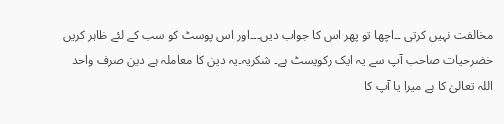مخالفت نہیں کرتی ۔۔اچھا تو پھر اس کا جواب دیں۔۔۔اور اس پوسٹ کو سب کے لئے ظاہر کریں خضرحیات صاحب آپ سے یہ ایک رکویسٹ ہے۔ شکریہ۔یہ دین کا معاملہ ہے دین صرف واحد اللہ تعالیٰ کا ہے میرا یا آپ کا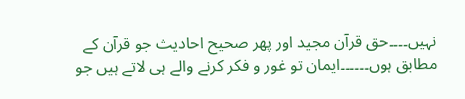نہیں۔۔۔۔حق قرآن مجید اور پھر صحیح احادیث جو قرآن کے مطابق ہوں۔۔۔۔۔۔ایمان تو غور و فکر کرنے والے ہی لاتے ہیں جو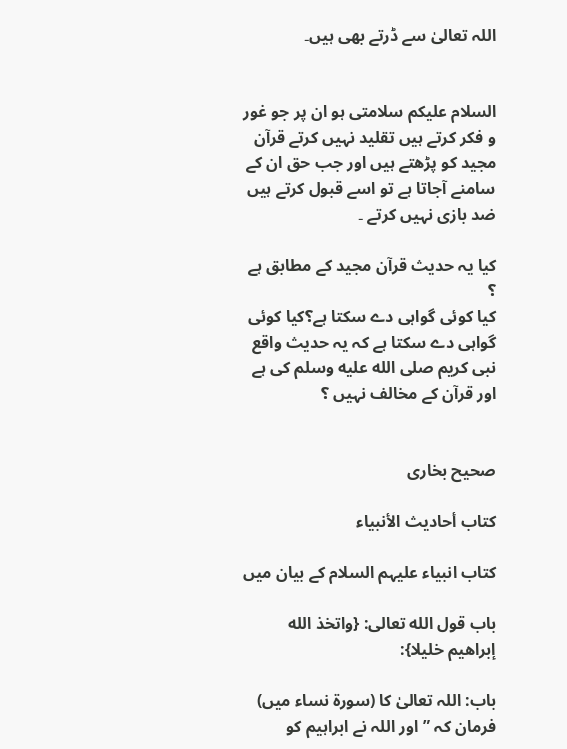اللہ تعالیٰ سے ڈرتے بھی ہیں۔


السلام علیکم سلامتی ہو ان پر جو غور و فکر کرتے ہیں تقلید نہیں کرتے قرآن مجید کو پڑھتے ہیں اور جب حق ان کے سامنے آجاتا ہے تو اسے قبول کرتے ہیں ضد بازی نہیں کرتے ۔

کیا یہ حدیث قرآن مجید کے مطابق ہے ؟
کیا کوئی گواہی دے سکتا ہے؟کیا کوئی گواہی دے سکتا ہے کہ یہ حدیث واقع نبی کریم صلى الله عليه وسلم کی ہے اور قرآن کے مخالف نہیں ؟


صحیح بخاری

كتاب أحاديث الأنبياء

کتاب انبیاء علیہم السلام کے بیان میں

باب قول الله تعالى: {واتخذ الله إبراهيم خليلا}:

باب: اللہ تعالیٰ کا (سورۃ نساء میں) فرمان کہ ”اور اللہ نے ابراہیم کو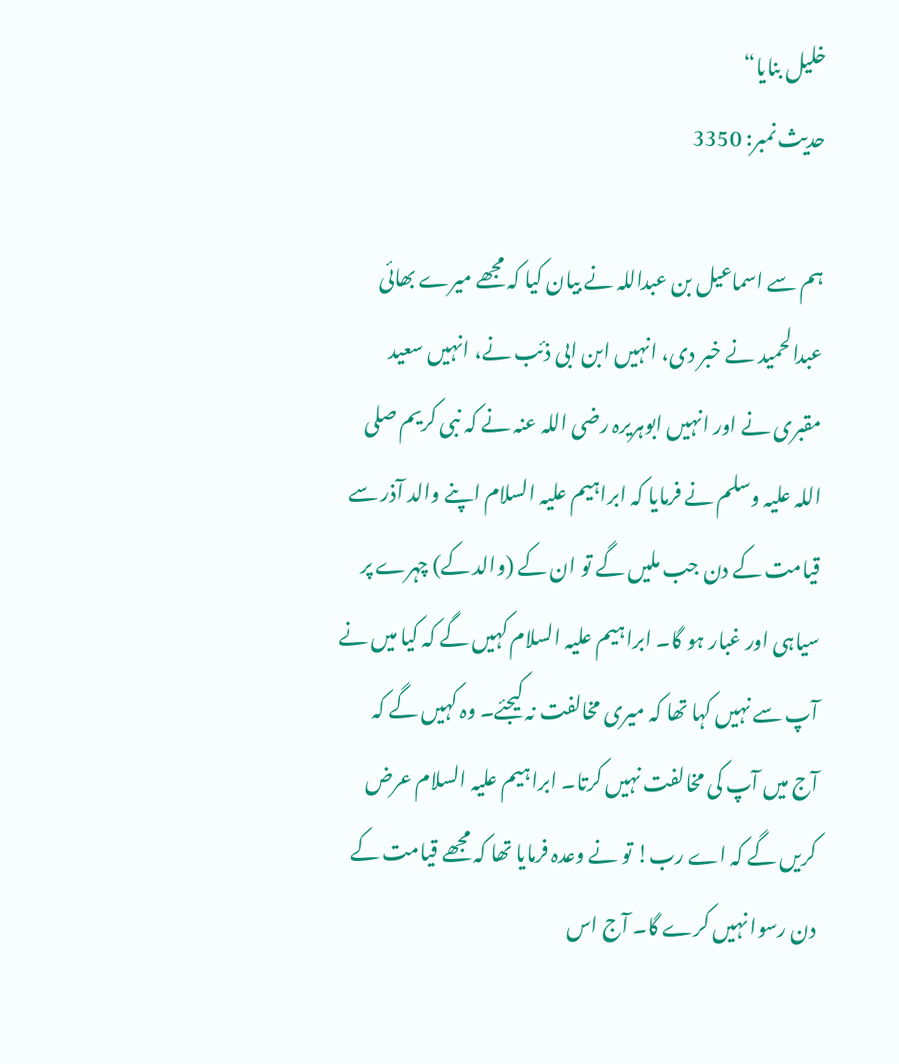خلیل بنایا“
حدیث نمبر: 3350

ہم سے اسماعیل بن عبداللہ نے بیان کیا کہ مجھے میرے بھائی عبدالحمید نے خبر دی، انہیں ابن ابی ذئب نے، انہیں سعید مقبری نے اور انہیں ابوہریرہ رضی اللہ عنہ نے کہ نبی کریم صلی اللہ علیہ وسلم نے فرمایا کہ ابراہیم علیہ السلام اپنے والد آذر سے قیامت کے دن جب ملیں گے تو ان کے (والد کے) چہرے پر سیاہی اور غبار ہو گا۔ ابراہیم علیہ السلام کہیں گے کہ کیا میں نے آپ سے نہیں کہا تھا کہ میری مخالفت نہ کیجئے۔ وہ کہیں گے کہ آج میں آپ کی مخالفت نہیں کرتا۔ ابراہیم علیہ السلام عرض کریں گے کہ اے رب! تو نے وعدہ فرمایا تھا کہ مجھے قیامت کے دن رسوا نہیں کرے گا۔ آج اس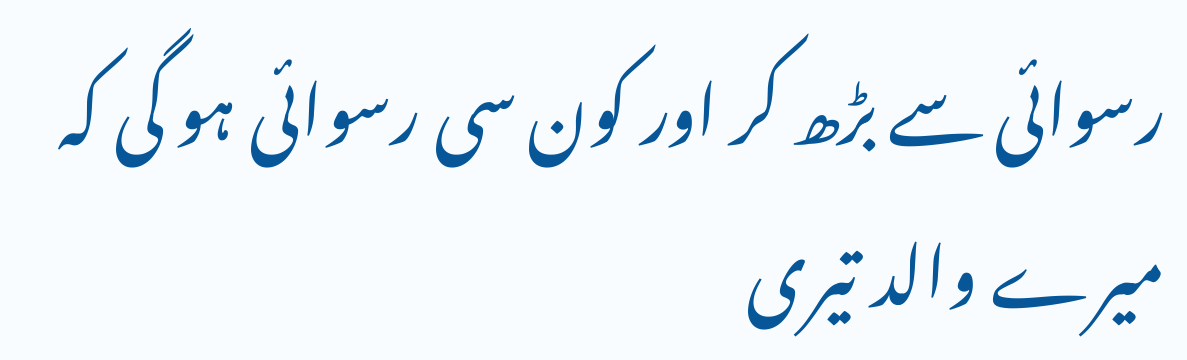رسوائی سے بڑھ کر اور کون سی رسوائی ہو گی کہ میرے والد تیری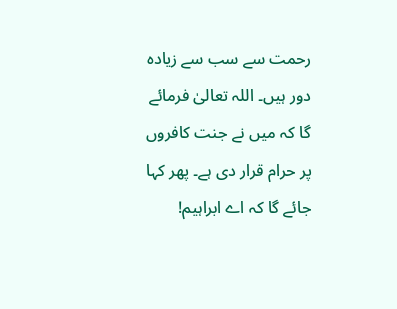رحمت سے سب سے زیادہ دور ہیں۔ اللہ تعالیٰ فرمائے گا کہ میں نے جنت کافروں پر حرام قرار دی ہے۔ پھر کہا جائے گا کہ اے ابراہیم!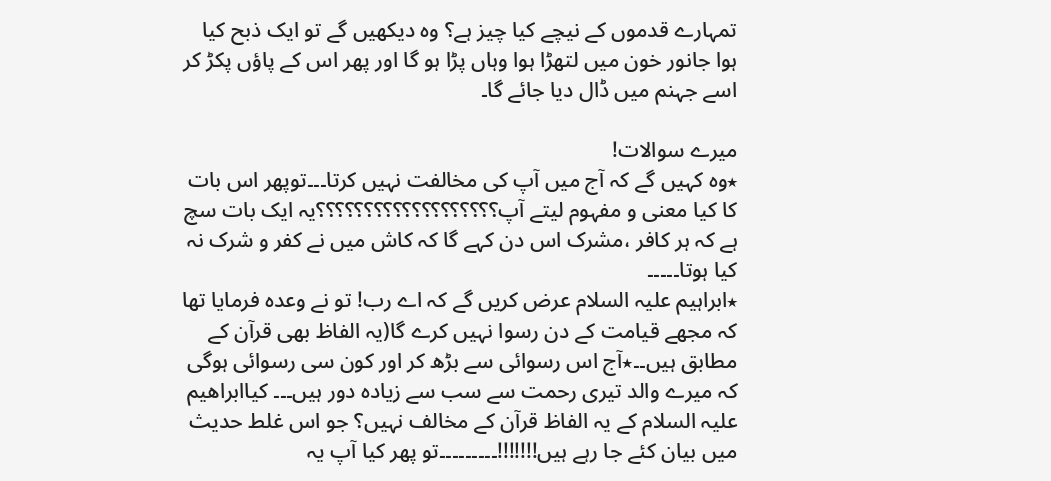تمہارے قدموں کے نیچے کیا چیز ہے؟ وہ دیکھیں گے تو ایک ذبح کیا ہوا جانور خون میں لتھڑا ہوا وہاں پڑا ہو گا اور پھر اس کے پاؤں پکڑ کر اسے جہنم میں ڈال دیا جائے گا۔

میرے سوالات!
٭وہ کہیں گے کہ آج میں آپ کی مخالفت نہیں کرتا۔۔۔توپھر اس بات کا کیا معنی و مفہوم لیتے آپ؟؟؟؟؟؟؟؟؟؟؟؟؟؟؟؟؟؟؟یہ ایک بات سچ ہے کہ ہر کافر ،مشرک اس دن کہے گا کہ کاش میں نے کفر و شرک نہ کیا ہوتا۔۔۔۔۔
٭ابراہیم علیہ السلام عرض کریں گے کہ اے رب! تو نے وعدہ فرمایا تھا کہ مجھے قیامت کے دن رسوا نہیں کرے گا(یہ الفاظ بھی قرآن کے مطابق ہیں۔۔٭آج اس رسوائی سے بڑھ کر اور کون سی رسوائی ہوگی کہ میرے والد تیری رحمت سے سب سے زیادہ دور ہیں۔۔۔ کیاابراھیم علیہ السلام کے یہ الفاظ قرآن کے مخالف نہیں؟ جو اس غلط حدیث میں بیان کئے جا رہے ہیں!!!!!!!۔۔۔۔۔۔۔۔۔تو پھر کیا آپ یہ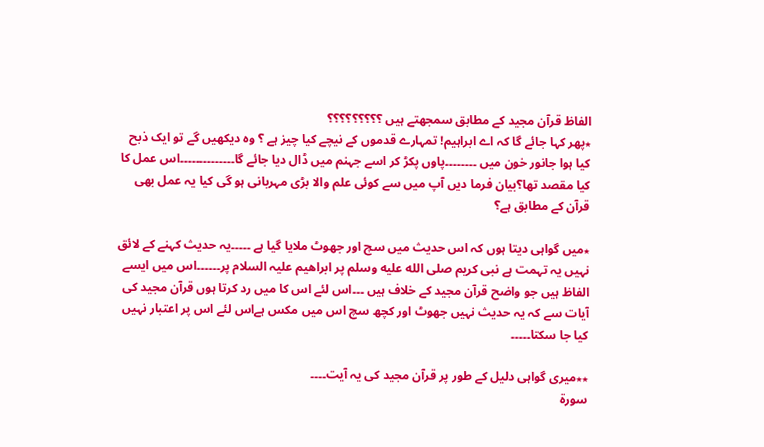الفاظ قرآن مجید کے مطابق سمجھتے ہیں ؟؟؟؟؟؟؟؟؟
٭پھر کہا جائے گا کہ اے ابراہیم! تمہارے قدموں کے نیچے کیا چیز ہے ؟ وہ دیکھیں گے تو ایک ذبح کیا ہوا جانور خون میں ۔۔۔۔۔۔۔۔پاوں پکڑ کر اسے جہنم میں ڈال دیا جائے گا۔۔۔۔۔۔۔۔۔۔۔۔۔۔اس عمل کا کیا مقصد تھا؟بیان فرما دیں آپ میں سے کوئی علم والا بڑی مہربانی ہو گی کیا یہ عمل بھی قرآن کے مطابق ہے؟

٭میں گواہی دیتا ہوں کہ اس حدیث میں سچ اور جھوٹ ملایا گیا ہے ۔۔۔۔۔یہ حدیث کہنے کے لائق نہیں یہ تہمت ہے نبی کریم صلى الله عليه وسلم پر ابراھیم علیہ السلام پر۔۔۔۔۔۔اس میں ایسے الفاظ ہیں جو واضح قرآن مجید کے خلاف ہیں ۔۔۔اس لئے اس کا میں رد کرتا ہوں قرآن مجید کی آیات سے کہ یہ حدیث نہیں جھوٹ اور کچھ سچ اس میں مکس ہےاس لئے اس پر اعتبار نہیں کیا جا سکتا۔۔۔۔۔

٭٭میری گواہی دلیل کے طور پر قرآن مجید کی یہ آیت۔۔۔۔
سورۃ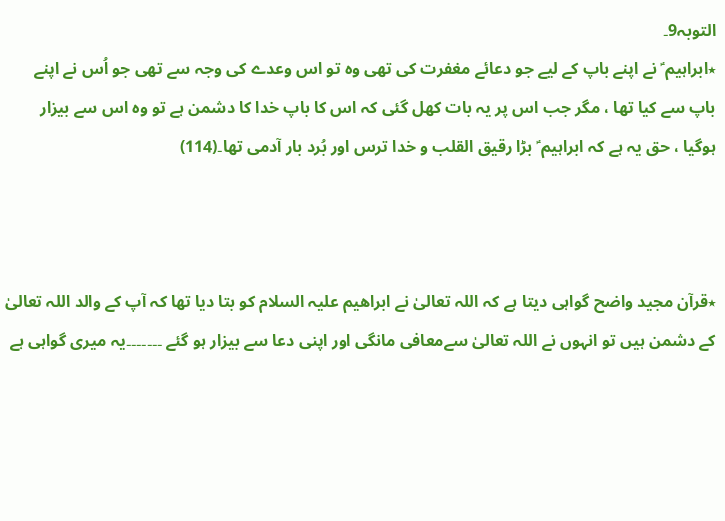التوبہ9۔
٭ابراہیم ؑ نے اپنے باپ کے لیے جو دعائے مغفرت کی تھی وہ تو اس وعدے کی وجہ سے تھی جو اُس نے اپنے باپ سے کیا تھا ، مگر جب اس پر یہ بات کھل گئی کہ اس کا باپ خدا کا دشمن ہے تو وہ اس سے بیزار ہوگیا ، حق یہ ہے کہ ابراہیم ؑ بڑا رقیق القلب و خدا ترس اور بُرد بار آدمی تھا۔(114)



٭قرآن مجید واضح گواہی دیتا ہے کہ اللہ تعالیٰ نے ابراھیم علیہ السلام کو بتا دیا تھا کہ آپ کے والد اللہ تعالیٰ کے دشمن ہیں تو انہوں نے اللہ تعالیٰ سےمعافی مانگی اور اپنی دعا سے بیزار ہو گئے ۔۔۔۔۔۔۔یہ میری گواہی ہے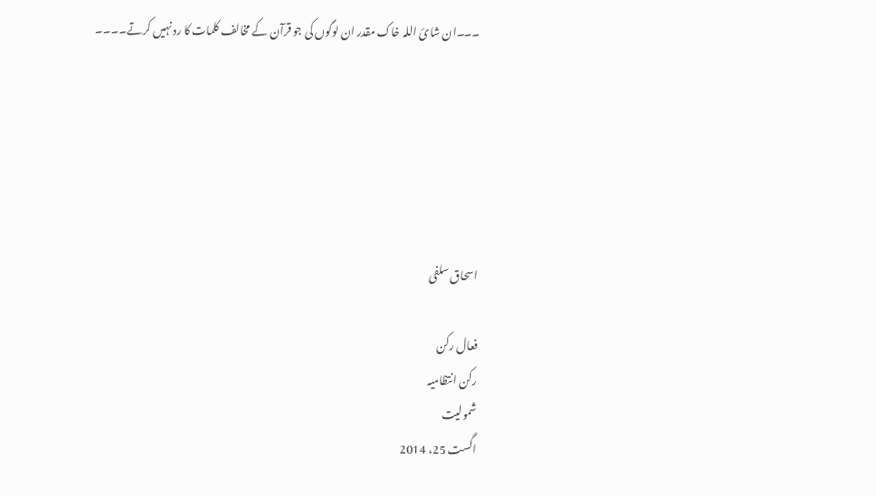۔۔۔ان شائ اللہ خاک مقدر ان لوگوں کی جو قرآن کے مخالف کلمات کا رد نہیں کرتے۔۔۔۔






اسحاق سلفی

فعال رکن
رکن انتظامیہ
شمولیت
اگست 25، 2014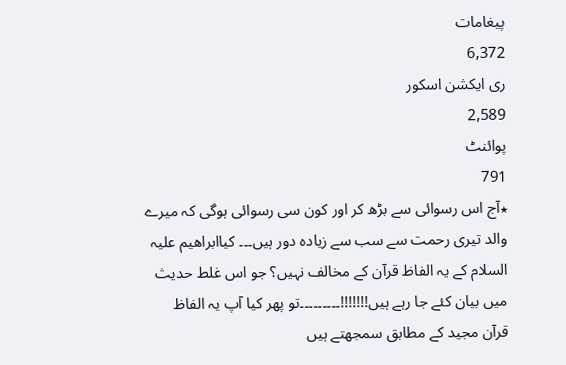پیغامات
6,372
ری ایکشن اسکور
2,589
پوائنٹ
791
٭آج اس رسوائی سے بڑھ کر اور کون سی رسوائی ہوگی کہ میرے والد تیری رحمت سے سب سے زیادہ دور ہیں۔۔۔ کیاابراھیم علیہ السلام کے یہ الفاظ قرآن کے مخالف نہیں؟ جو اس غلط حدیث میں بیان کئے جا رہے ہیں!!!!!!!۔۔۔۔۔۔۔۔۔تو پھر کیا آپ یہ الفاظ قرآن مجید کے مطابق سمجھتے ہیں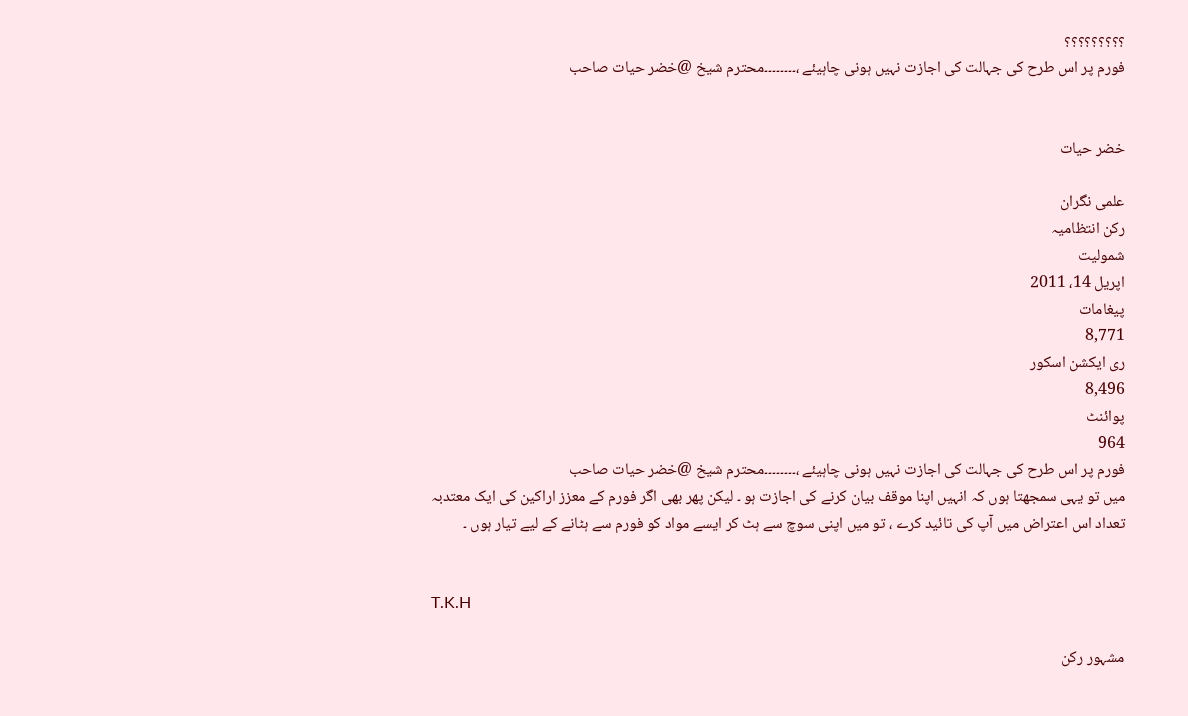؟؟؟؟؟؟؟؟؟
فورم پر اس طرح کی جہالت کی اجازت نہیں ہونی چاہیئے ،۔۔۔۔۔۔۔۔محترم شیخ @خضر حیات صاحب


خضر حیات

علمی نگران
رکن انتظامیہ
شمولیت
اپریل 14، 2011
پیغامات
8,771
ری ایکشن اسکور
8,496
پوائنٹ
964
فورم پر اس طرح کی جہالت کی اجازت نہیں ہونی چاہیئے ،۔۔۔۔۔۔۔۔محترم شیخ @خضر حیات صاحب
میں تو یہی سمجھتا ہوں کہ انہیں اپنا موقف بیان کرنے کی اجازت ہو ۔ لیکن پھر بھی اگر فورم کے معزز اراکین کی ایک معتدبہ تعداد اس اعتراض میں آپ کی تائید کرے ، تو میں اپنی سوچ سے ہٹ کر ایسے مواد کو فورم سے ہٹانے کے لیے تیار ہوں ۔


T.K.H

مشہور رکن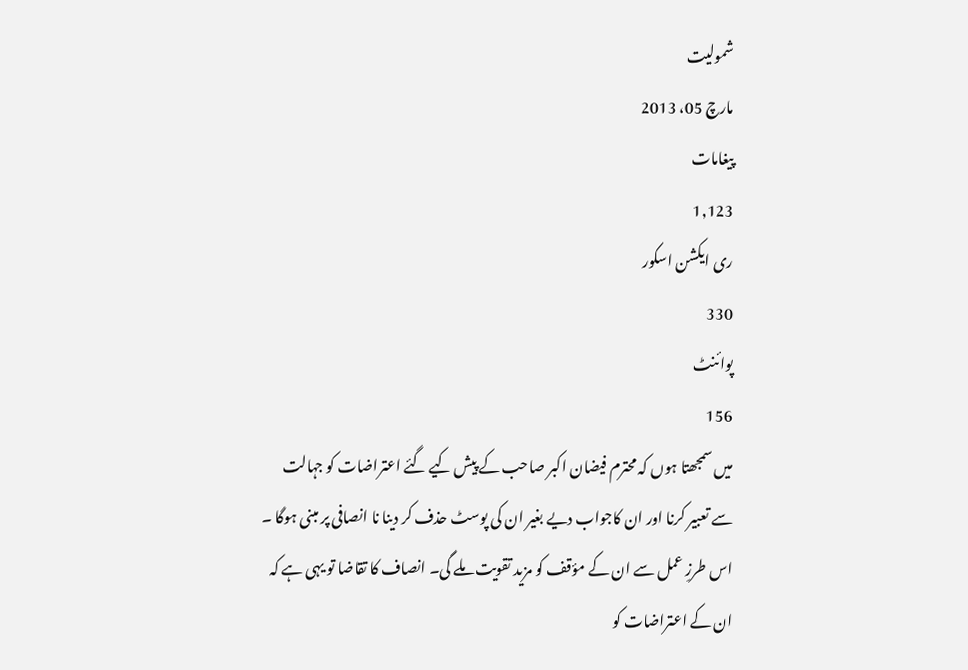شمولیت
مارچ 05، 2013
پیغامات
1,123
ری ایکشن اسکور
330
پوائنٹ
156
میں سمجھتا ہوں کہ محترم فیضان اکبر صاحب کے پیش کیے گئے اعتراضات کو جہالت سے تعبیر کرنا اور ان کاجواب دیے بغیر ان کی پوسٹ حذف کر دینا نا انصافی پر مبنی ہوگا ۔ اس طرزِ عمل سے ان کے مؤقف کو مزید تقویت ملے گی۔ انصاف کا تقاضا تو یہی ہے کہ ان کے اعتراضات کو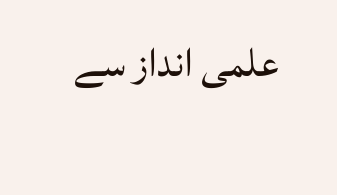علمی انداز سے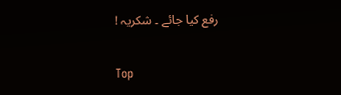رفع کیا جائے ۔ شکریہ !

Top